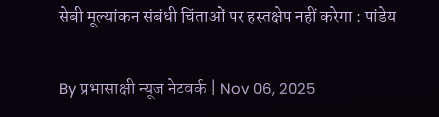सेबी मूल्यांकन संबंधी चिंताओं पर हस्तक्षेप नहीं करेगा : पांडेय

By प्रभासाक्षी न्यूज नेटवर्क | Nov 06, 2025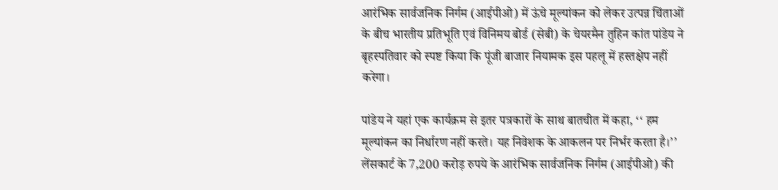आरंभिक सार्वजनिक निर्गम (आईपीओ) में ऊंचे मूल्यांकन को लेकर उत्पन्न चिंताओं के बीच भारतीय प्रतिभूति एवं विनिमय बोर्ड (सेबी) के चेयरमैन तुहिन कांत पांडेय ने बृहस्पतिवार को स्पष्ट किया कि पूंजी बाजार नियामक इस पहलू में हस्तक्षेप नहीं करेगा।

पांडेय ने यहां एक कार्यक्रम से इतर पत्रकारों के साथ बातचीत में कहा, ‘‘ हम मूल्यांकन का निर्धारण नहीं करते। यह निवेशक के आकलन पर निर्भर करता है।’’ लेंसकार्ट के 7,200 करोड़ रुपये के आरंभिक सार्वजनिक निर्गम (आईपीओ) की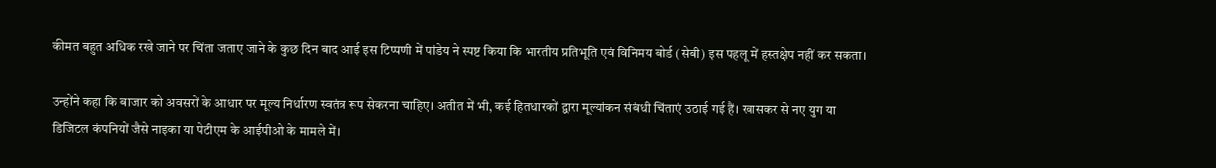कीमत बहुत अधिक रखे जाने पर चिंता जताए जाने के कुछ दिन बाद आई इस टिप्पणी में पांडेय ने स्पष्ट किया कि भारतीय प्रतिभूति एवं विनिमय बोर्ड (सेबी) इस पहलू में हस्तक्षेप नहीं कर सकता।

उन्होंने कहा कि बाजार को अवसरों के आधार पर मूल्य निर्धारण स्वतंत्र रूप सेकरना चाहिए। अतीत में भी, कई हितधारकों द्वारा मूल्यांकन संबंधी चिंताएं उठाई गई हैं। खासकर से नए युग या डिजिटल कंपनियों जैसे नाइका या पेटीएम के आईपीओ के मामले में।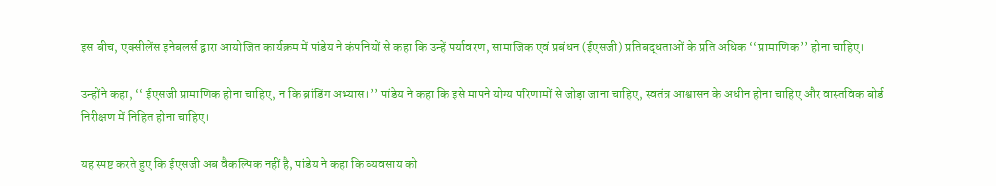इस बीच, एक्सीलेंस इनेबलर्स द्वारा आयोजित कार्यक्रम में पांडेय ने कंपनियों से कहा कि उन्हें पर्यावरण, सामाजिक एवं प्रबंधन (ईएसजी) प्रतिबद्धताओं के प्रति अधिक ‘‘प्रामाणिक’’ होना चाहिए।

उन्होंने कहा, ‘‘ ईएसजी प्रामाणिक होना चाहिए, न कि ब्रांडिंग अभ्यास।’’ पांडेय ने कहा कि इसे मापने योग्य परिणामों से जोड़ा जाना चाहिए, स्वतंत्र आश्वासन के अधीन होना चाहिए और वास्तविक बोर्ड निरीक्षण में निहित होना चाहिए।

यह स्पष्ट करते हुए कि ईएसजी अब वैकल्पिक नहीं है, पांडेय ने कहा कि व्यवसाय को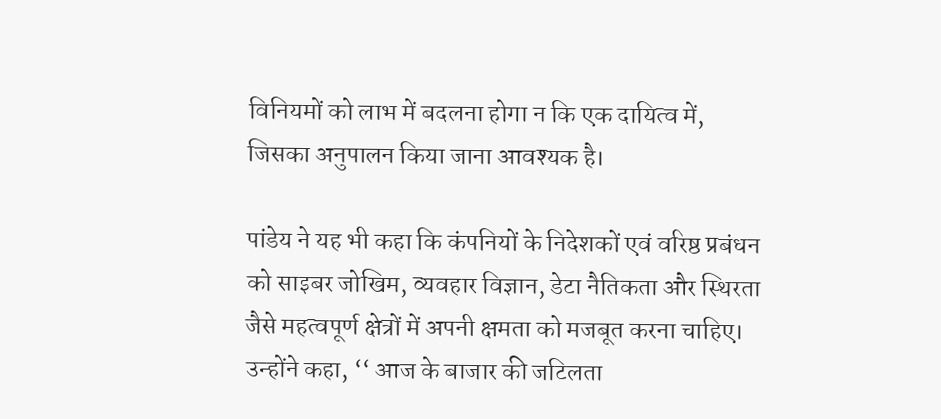विनियमों को लाभ में बदलना होगा न कि एक दायित्व में, जिसका अनुपालन किया जाना आवश्यक है।

पांडेय ने यह भी कहा कि कंपनियों के निदेशकों एवं वरिष्ठ प्रबंधन को साइबर जोखिम, व्यवहार विज्ञान, डेटा नैतिकता और स्थिरता जैसे महत्वपूर्ण क्षेत्रों में अपनी क्षमता को मजबूत करना चाहिए। उन्होंने कहा, ‘‘ आज के बाजार की जटिलता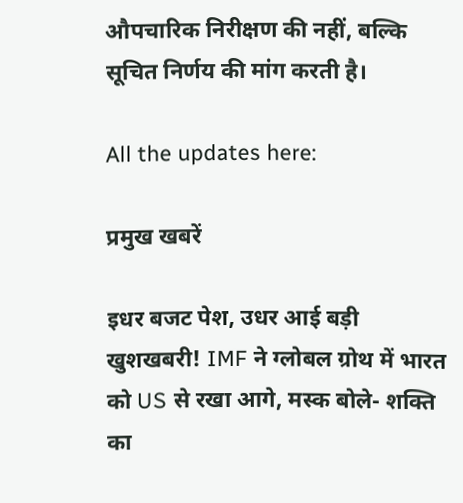औपचारिक निरीक्षण की नहीं, बल्कि सूचित निर्णय की मांग करती है।

All the updates here:

प्रमुख खबरें

इधर बजट पेश, उधर आई बड़ी खुशखबरी! IMF ने ग्लोबल ग्रोथ में भारत को US से रखा आगे, मस्क बोले- शक्ति का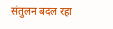संतुलन बदल रहा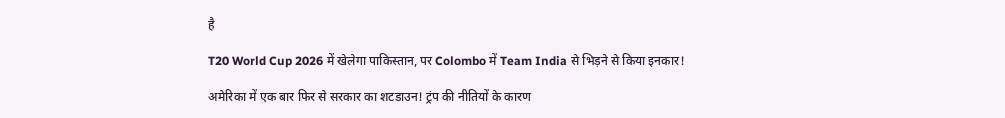है

T20 World Cup 2026 में खेलेगा पाकिस्तान, पर Colombo में Team India से भिड़ने से किया इनकार!

अमेरिका में एक बार फिर से सरकार का शटडाउन! ट्रंप की नीतियों के कारण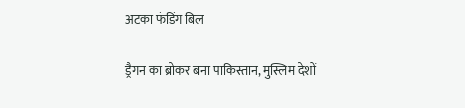अटका फंडिंग बिल

ड्रैगन का ब्रोकर बना पाकिस्तान, मुस्लिम देशों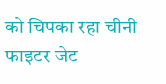को चिपका रहा चीनी फाइटर जेट